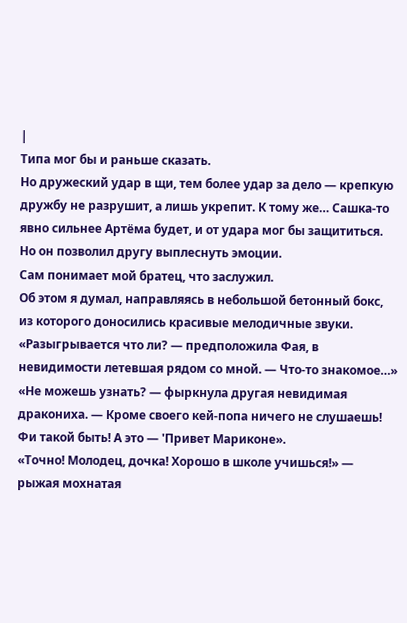|
Типа мог бы и раньше сказать.
Но дружеский удар в щи, тем более удар за дело — крепкую дружбу не разрушит, а лишь укрепит. К тому же… Сашка-то явно сильнее Артёма будет, и от удара мог бы защититься. Но он позволил другу выплеснуть эмоции.
Сам понимает мой братец, что заслужил.
Об этом я думал, направляясь в небольшой бетонный бокс, из которого доносились красивые мелодичные звуки.
«Разыгрывается что ли? — предположила Фая, в невидимости летевшая рядом со мной. — Что-то знакомое…»
«Не можешь узнать? — фыркнула другая невидимая дракониха. — Кроме своего кей-попа ничего не слушаешь! Фи такой быть! А это — 'Привет Мариконе».
«Точно! Молодец, дочка! Хорошо в школе учишься!» — рыжая мохнатая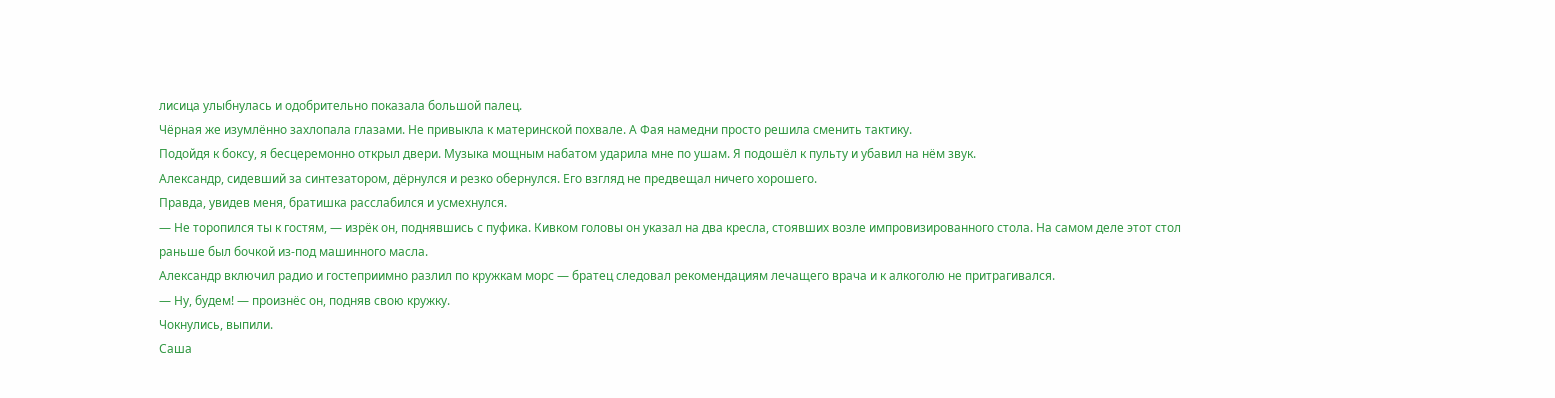лисица улыбнулась и одобрительно показала большой палец.
Чёрная же изумлённо захлопала глазами. Не привыкла к материнской похвале. А Фая намедни просто решила сменить тактику.
Подойдя к боксу, я бесцеремонно открыл двери. Музыка мощным набатом ударила мне по ушам. Я подошёл к пульту и убавил на нём звук.
Александр, сидевший за синтезатором, дёрнулся и резко обернулся. Его взгляд не предвещал ничего хорошего.
Правда, увидев меня, братишка расслабился и усмехнулся.
— Не торопился ты к гостям, — изрёк он, поднявшись с пуфика. Кивком головы он указал на два кресла, стоявших возле импровизированного стола. На самом деле этот стол раньше был бочкой из-под машинного масла.
Александр включил радио и гостеприимно разлил по кружкам морс — братец следовал рекомендациям лечащего врача и к алкоголю не притрагивался.
— Ну, будем! — произнёс он, подняв свою кружку.
Чокнулись, выпили.
Саша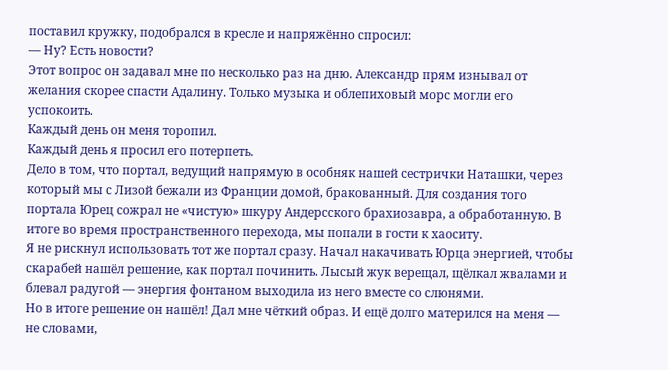поставил кружку, подобрался в кресле и напряжённо спросил:
— Ну? Есть новости?
Этот вопрос он задавал мне по несколько раз на дню. Александр прям изнывал от желания скорее спасти Адалину. Только музыка и облепиховый морс могли его успокоить.
Каждый день он меня торопил.
Каждый день я просил его потерпеть.
Дело в том, что портал, ведущий напрямую в особняк нашей сестрички Наташки, через который мы с Лизой бежали из Франции домой, бракованный. Для создания того портала Юрец сожрал не «чистую» шкуру Андерсского брахиозавра, а обработанную. В итоге во время пространственного перехода, мы попали в гости к хаоситу.
Я не рискнул использовать тот же портал сразу. Начал накачивать Юрца энергией, чтобы скарабей нашёл решение, как портал починить. Лысый жук верещал, щёлкал жвалами и блевал радугой — энергия фонтаном выходила из него вместе со слюнями.
Но в итоге решение он нашёл! Дал мне чёткий образ. И ещё долго матерился на меня — не словами,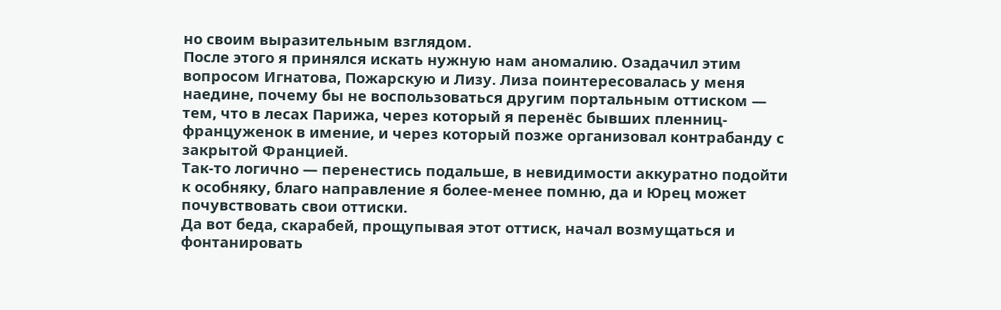но своим выразительным взглядом.
После этого я принялся искать нужную нам аномалию. Озадачил этим вопросом Игнатова, Пожарскую и Лизу. Лиза поинтересовалась у меня наедине, почему бы не воспользоваться другим портальным оттиском — тем, что в лесах Парижа, через который я перенёс бывших пленниц-француженок в имение, и через который позже организовал контрабанду с закрытой Францией.
Так-то логично — перенестись подальше, в невидимости аккуратно подойти к особняку, благо направление я более-менее помню, да и Юрец может почувствовать свои оттиски.
Да вот беда, скарабей, прощупывая этот оттиск, начал возмущаться и фонтанировать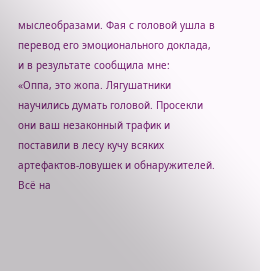мыслеобразами. Фая с головой ушла в перевод его эмоционального доклада, и в результате сообщила мне:
«Оппа, это жопа. Лягушатники научились думать головой. Просекли они ваш незаконный трафик и поставили в лесу кучу всяких артефактов-ловушек и обнаружителей. Всё на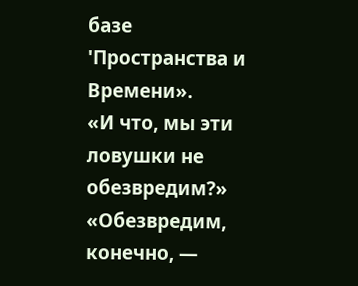базе 'Пространства и Времени».
«И что, мы эти ловушки не обезвредим?»
«Обезвредим, конечно, —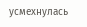усмехнулась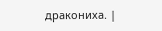дракониха. |